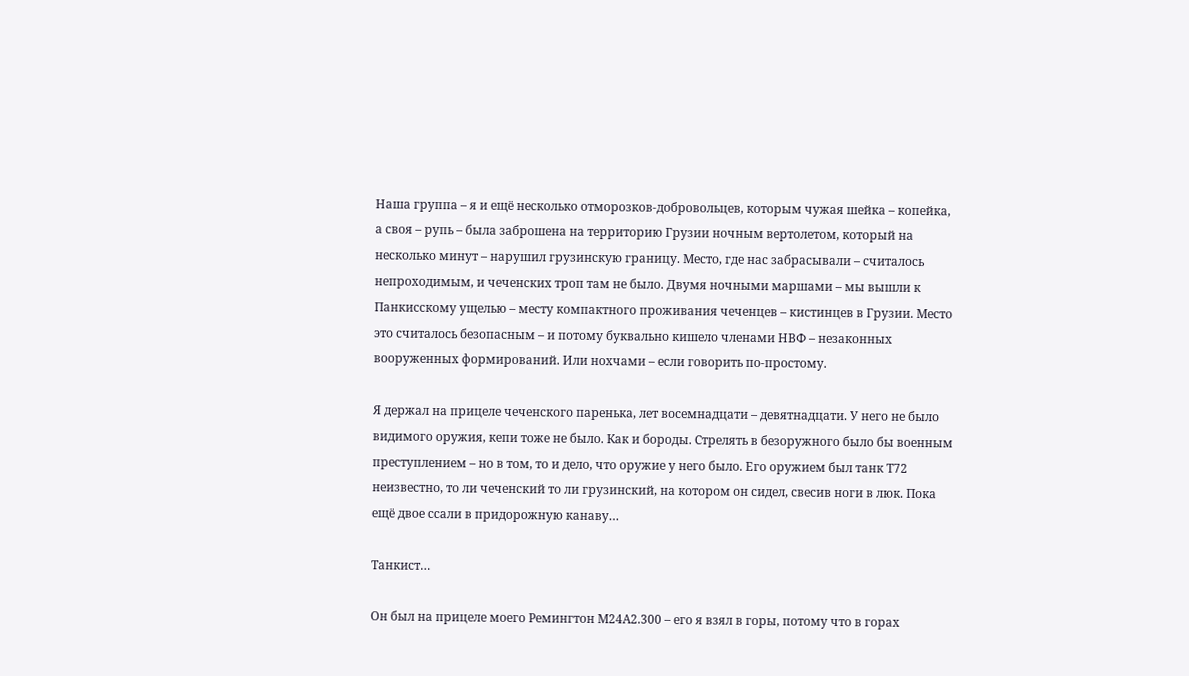Наша группа – я и ещё несколько отморозков-добровольцев, которым чужая шейка – копейка, а своя – рупь – была заброшена на территорию Грузии ночным вертолетом, который на несколько минут – нарушил грузинскую границу. Место, где нас забрасывали – считалось непроходимым, и чеченских троп там не было. Двумя ночными маршами – мы вышли к Панкисскому ущелью – месту компактного проживания чеченцев – кистинцев в Грузии. Место это считалось безопасным – и потому буквально кишело членами НВФ – незаконных вооруженных формирований. Или нохчами – если говорить по-простому.

Я держал на прицеле чеченского паренька, лет восемнадцати – девятнадцати. У него не было видимого оружия, кепи тоже не было. Как и бороды. Стрелять в безоружного было бы военным преступлением – но в том, то и дело, что оружие у него было. Его оружием был танк Т72 неизвестно, то ли чеченский то ли грузинский, на котором он сидел, свесив ноги в люк. Пока ещё двое ссали в придорожную канаву…

Танкист…

Он был на прицеле моего Ремингтон М24А2.300 – его я взял в горы, потому что в горах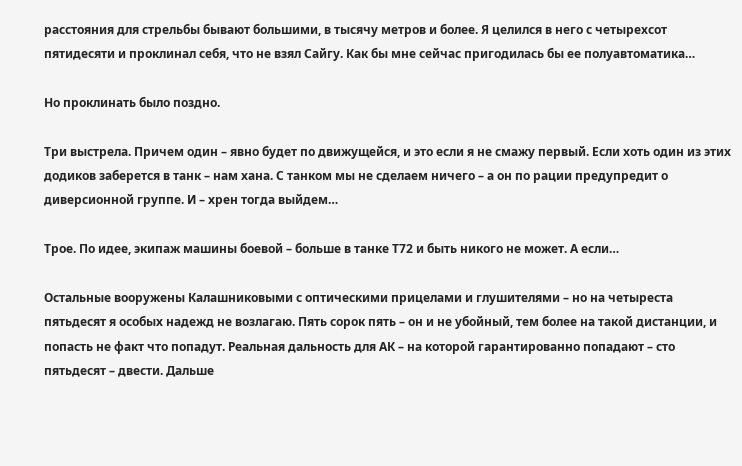расстояния для стрельбы бывают большими, в тысячу метров и более. Я целился в него с четырехсот пятидесяти и проклинал себя, что не взял Сайгу. Как бы мне сейчас пригодилась бы ее полуавтоматика…

Но проклинать было поздно.

Три выстрела. Причем один – явно будет по движущейся, и это если я не смажу первый. Если хоть один из этих додиков заберется в танк – нам хана. С танком мы не сделаем ничего – а он по рации предупредит о диверсионной группе. И – хрен тогда выйдем…

Трое. По идее, экипаж машины боевой – больше в танке Т72 и быть никого не может. А если…

Остальные вооружены Калашниковыми с оптическими прицелами и глушителями – но на четыреста пятьдесят я особых надежд не возлагаю. Пять сорок пять – он и не убойный, тем более на такой дистанции, и попасть не факт что попадут. Реальная дальность для АК – на которой гарантированно попадают – сто пятьдесят – двести. Дальше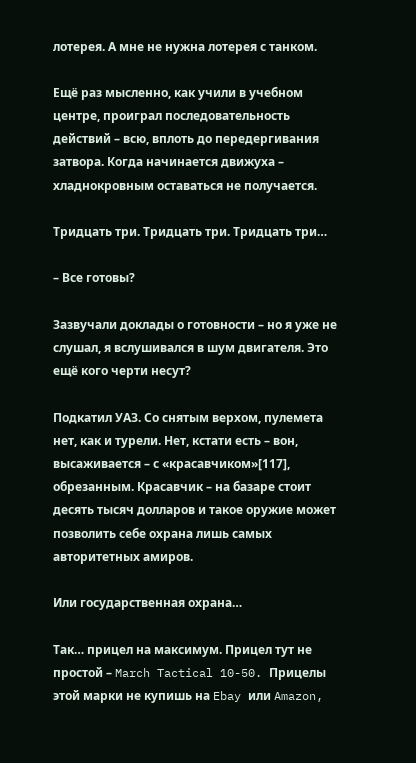лотерея. А мне не нужна лотерея с танком.

Ещё раз мысленно, как учили в учебном центре, проиграл последовательность действий – всю, вплоть до передергивания затвора. Когда начинается движуха – хладнокровным оставаться не получается.

Тридцать три. Тридцать три. Тридцать три…

– Все готовы?

Зазвучали доклады о готовности – но я уже не слушал, я вслушивался в шум двигателя. Это ещё кого черти несут?

Подкатил УАЗ. Со снятым верхом, пулемета нет, как и турели. Нет, кстати есть – вон, высаживается – с «красавчиком»[117], обрезанным. Красавчик – на базаре стоит десять тысяч долларов и такое оружие может позволить себе охрана лишь самых авторитетных амиров.

Или государственная охрана…

Так… прицел на максимум. Прицел тут не простой – March Tactical 10-50. Прицелы этой марки не купишь на Ebay или Amazon,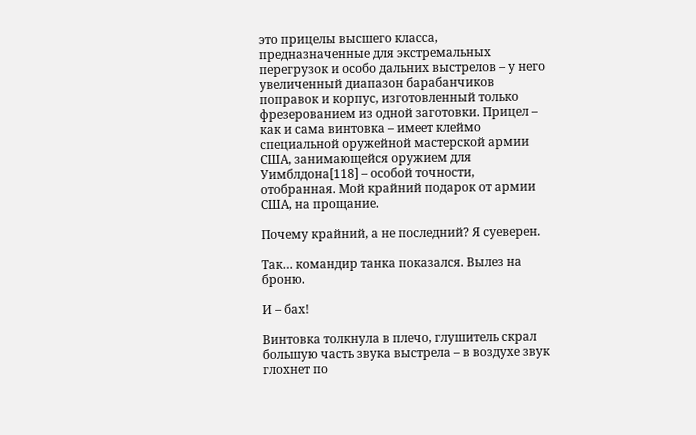это прицелы высшего класса, предназначенные для экстремальных перегрузок и особо дальних выстрелов – у него увеличенный диапазон барабанчиков поправок и корпус, изготовленный только фрезерованием из одной заготовки. Прицел – как и сама винтовка – имеет клеймо специальной оружейной мастерской армии США, занимающейся оружием для Уимблдона[118] – особой точности, отобранная. Мой крайний подарок от армии США, на прощание.

Почему крайний, а не последний? Я суеверен.

Так… командир танка показался. Вылез на броню.

И – бах!

Винтовка толкнула в плечо, глушитель скрал большую часть звука выстрела – в воздухе звук глохнет по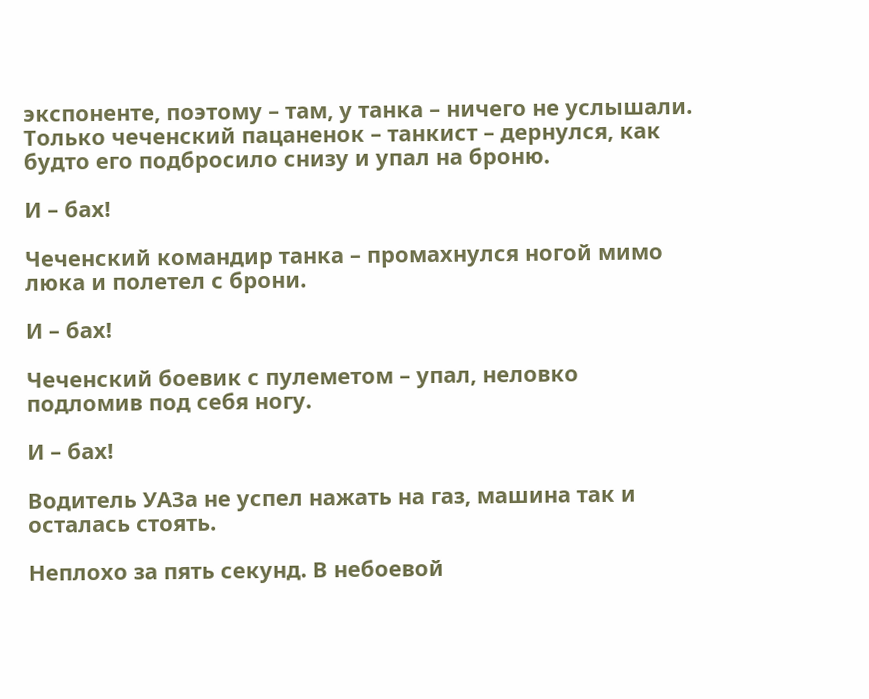экспоненте, поэтому – там, у танка – ничего не услышали. Только чеченский пацаненок – танкист – дернулся, как будто его подбросило снизу и упал на броню.

И – бах!

Чеченский командир танка – промахнулся ногой мимо люка и полетел с брони.

И – бах!

Чеченский боевик с пулеметом – упал, неловко подломив под себя ногу.

И – бах!

Водитель УАЗа не успел нажать на газ, машина так и осталась стоять.

Неплохо за пять секунд. В небоевой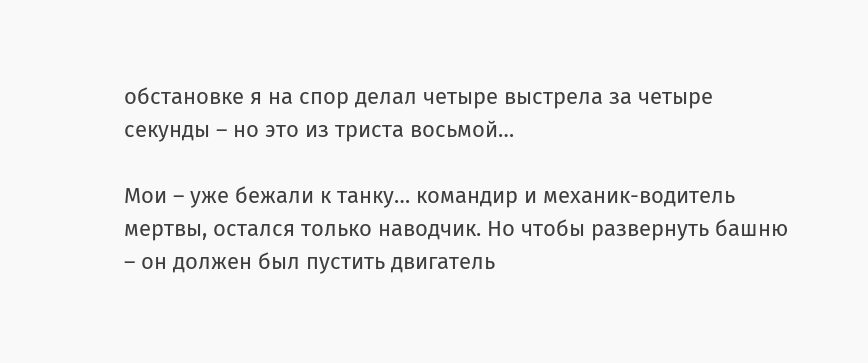обстановке я на спор делал четыре выстрела за четыре секунды – но это из триста восьмой…

Мои – уже бежали к танку… командир и механик-водитель мертвы, остался только наводчик. Но чтобы развернуть башню – он должен был пустить двигатель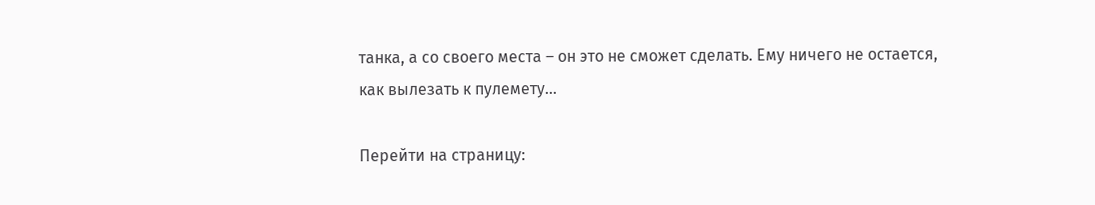танка, а со своего места – он это не сможет сделать. Ему ничего не остается, как вылезать к пулемету…

Перейти на страницу: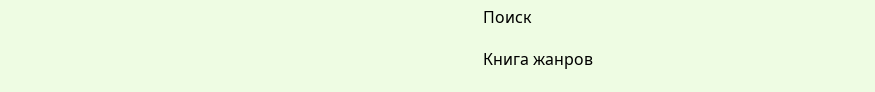Поиск

Книга жанров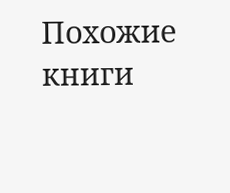Похожие книги